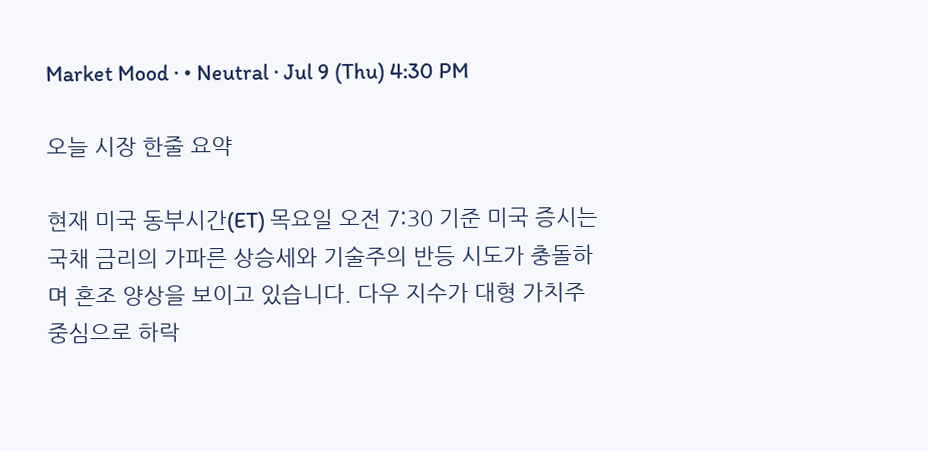Market Mood · • Neutral · Jul 9 (Thu) 4:30 PM

오늘 시장 한줄 요약

현재 미국 동부시간(ET) 목요일 오전 7:30 기준 미국 증시는 국채 금리의 가파른 상승세와 기술주의 반등 시도가 충돌하며 혼조 양상을 보이고 있습니다. 다우 지수가 대형 가치주 중심으로 하락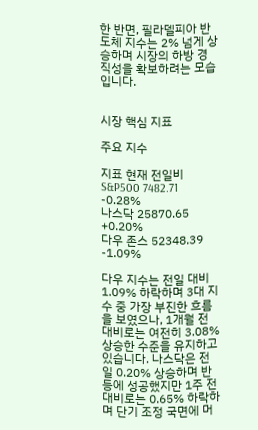한 반면, 필라델피아 반도체 지수는 2% 넘게 상승하며 시장의 하방 경직성을 확보하려는 모습입니다.


시장 핵심 지표

주요 지수

지표 현재 전일비
S&P500 7482.71 -0.28%
나스닥 25870.65 +0.20%
다우 존스 52348.39 -1.09%

다우 지수는 전일 대비 1.09% 하락하며 3대 지수 중 가장 부진한 흐름을 보였으나, 1개월 전 대비로는 여전히 3.08% 상승한 수준을 유지하고 있습니다. 나스닥은 전일 0.20% 상승하며 반등에 성공했지만 1주 전 대비로는 0.65% 하락하며 단기 조정 국면에 머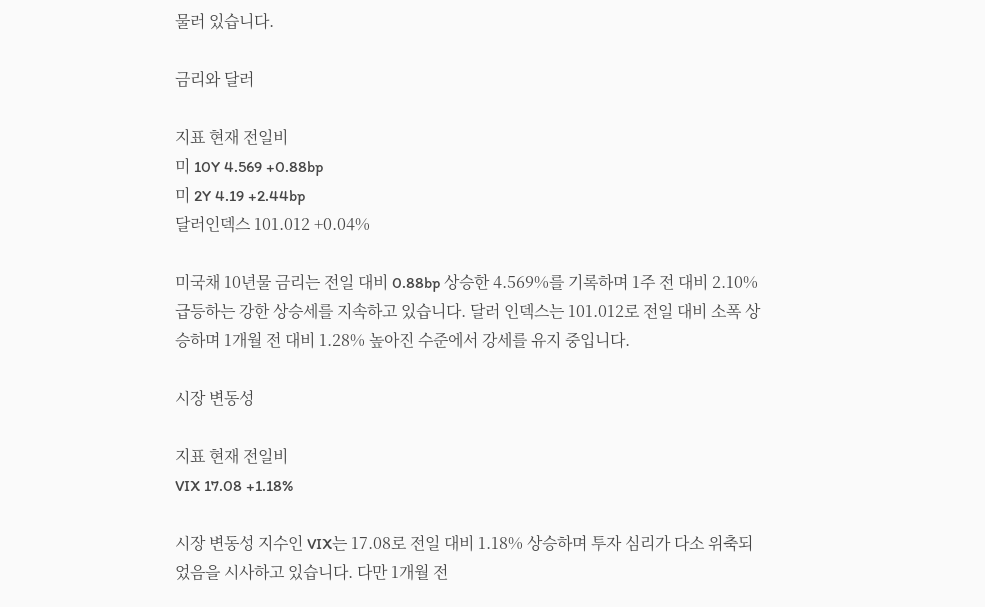물러 있습니다.

금리와 달러

지표 현재 전일비
미 10Y 4.569 +0.88bp
미 2Y 4.19 +2.44bp
달러인덱스 101.012 +0.04%

미국채 10년물 금리는 전일 대비 0.88bp 상승한 4.569%를 기록하며 1주 전 대비 2.10% 급등하는 강한 상승세를 지속하고 있습니다. 달러 인덱스는 101.012로 전일 대비 소폭 상승하며 1개월 전 대비 1.28% 높아진 수준에서 강세를 유지 중입니다.

시장 변동성

지표 현재 전일비
VIX 17.08 +1.18%

시장 변동성 지수인 VIX는 17.08로 전일 대비 1.18% 상승하며 투자 심리가 다소 위축되었음을 시사하고 있습니다. 다만 1개월 전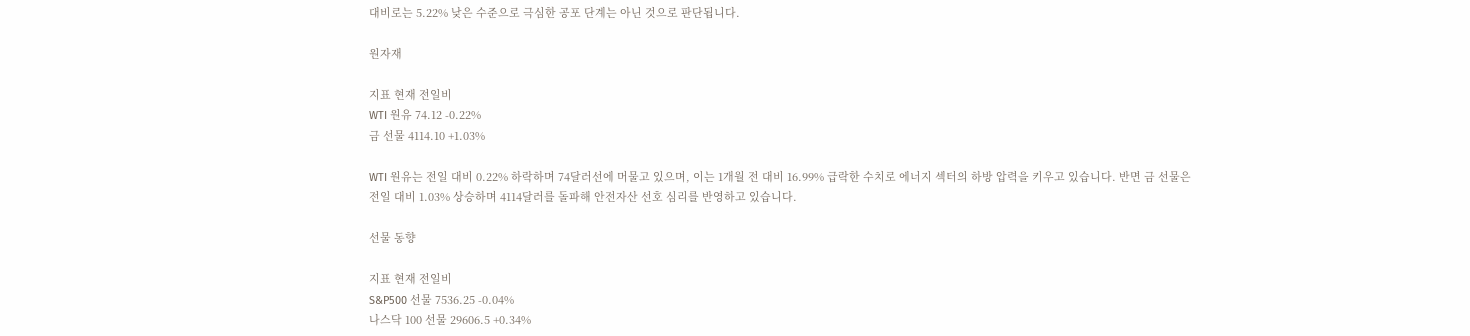대비로는 5.22% 낮은 수준으로 극심한 공포 단계는 아닌 것으로 판단됩니다.

원자재

지표 현재 전일비
WTI 원유 74.12 -0.22%
금 선물 4114.10 +1.03%

WTI 원유는 전일 대비 0.22% 하락하며 74달러선에 머물고 있으며, 이는 1개월 전 대비 16.99% 급락한 수치로 에너지 섹터의 하방 압력을 키우고 있습니다. 반면 금 선물은 전일 대비 1.03% 상승하며 4114달러를 돌파해 안전자산 선호 심리를 반영하고 있습니다.

선물 동향

지표 현재 전일비
S&P500 선물 7536.25 -0.04%
나스닥 100 선물 29606.5 +0.34%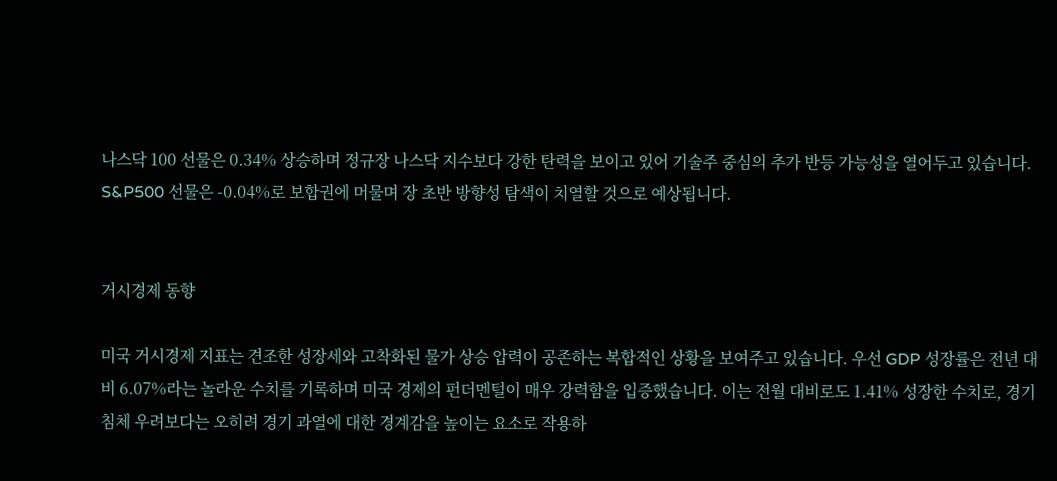나스닥 100 선물은 0.34% 상승하며 정규장 나스닥 지수보다 강한 탄력을 보이고 있어 기술주 중심의 추가 반등 가능성을 열어두고 있습니다. S&P500 선물은 -0.04%로 보합권에 머물며 장 초반 방향성 탐색이 치열할 것으로 예상됩니다.


거시경제 동향

미국 거시경제 지표는 견조한 성장세와 고착화된 물가 상승 압력이 공존하는 복합적인 상황을 보여주고 있습니다. 우선 GDP 성장률은 전년 대비 6.07%라는 놀라운 수치를 기록하며 미국 경제의 펀더멘털이 매우 강력함을 입증했습니다. 이는 전월 대비로도 1.41% 성장한 수치로, 경기 침체 우려보다는 오히려 경기 과열에 대한 경계감을 높이는 요소로 작용하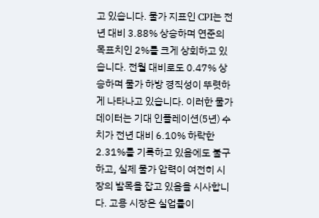고 있습니다. 물가 지표인 CPI는 전년 대비 3.88% 상승하며 연준의 목표치인 2%를 크게 상회하고 있습니다. 전월 대비로도 0.47% 상승하며 물가 하방 경직성이 뚜렷하게 나타나고 있습니다. 이러한 물가 데이터는 기대 인플레이션(5년) 수치가 전년 대비 6.10% 하락한 2.31%를 기록하고 있음에도 불구하고, 실제 물가 압력이 여전히 시장의 발목을 잡고 있음을 시사합니다. 고용 시장은 실업률이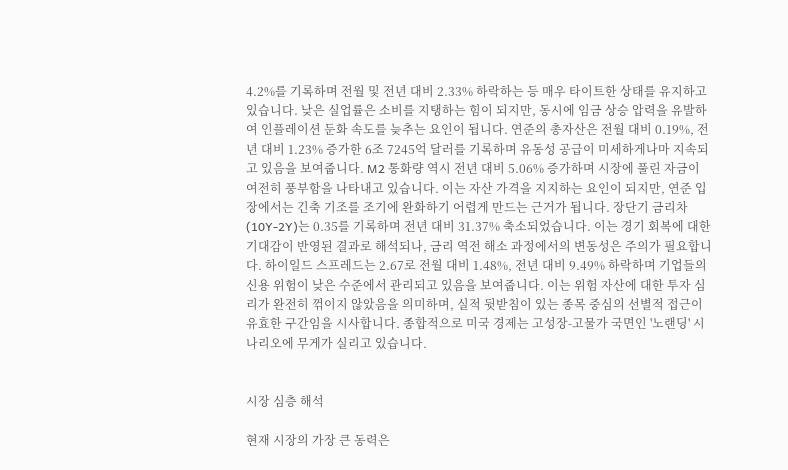4.2%를 기록하며 전월 및 전년 대비 2.33% 하락하는 등 매우 타이트한 상태를 유지하고 있습니다. 낮은 실업률은 소비를 지탱하는 힘이 되지만, 동시에 임금 상승 압력을 유발하여 인플레이션 둔화 속도를 늦추는 요인이 됩니다. 연준의 총자산은 전월 대비 0.19%, 전년 대비 1.23% 증가한 6조 7245억 달러를 기록하며 유동성 공급이 미세하게나마 지속되고 있음을 보여줍니다. M2 통화량 역시 전년 대비 5.06% 증가하며 시장에 풀린 자금이 여전히 풍부함을 나타내고 있습니다. 이는 자산 가격을 지지하는 요인이 되지만, 연준 입장에서는 긴축 기조를 조기에 완화하기 어렵게 만드는 근거가 됩니다. 장단기 금리차(10Y-2Y)는 0.35를 기록하며 전년 대비 31.37% 축소되었습니다. 이는 경기 회복에 대한 기대감이 반영된 결과로 해석되나, 금리 역전 해소 과정에서의 변동성은 주의가 필요합니다. 하이일드 스프레드는 2.67로 전월 대비 1.48%, 전년 대비 9.49% 하락하며 기업들의 신용 위험이 낮은 수준에서 관리되고 있음을 보여줍니다. 이는 위험 자산에 대한 투자 심리가 완전히 꺾이지 않았음을 의미하며, 실적 뒷받침이 있는 종목 중심의 선별적 접근이 유효한 구간임을 시사합니다. 종합적으로 미국 경제는 고성장-고물가 국면인 '노랜딩' 시나리오에 무게가 실리고 있습니다.


시장 심층 해석

현재 시장의 가장 큰 동력은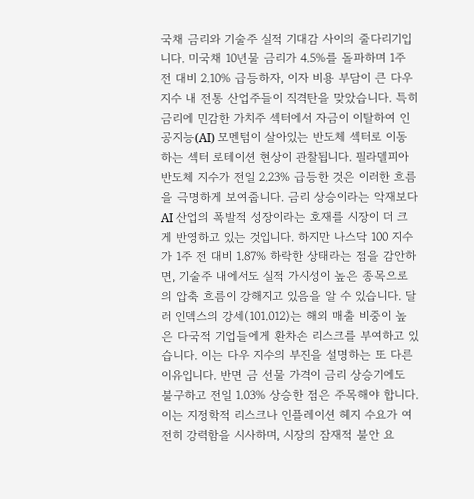국채 금리와 기술주 실적 기대감 사이의 줄다리기입니다. 미국채 10년물 금리가 4.5%를 돌파하며 1주 전 대비 2.10% 급등하자, 이자 비용 부담이 큰 다우 지수 내 전통 산업주들이 직격탄을 맞았습니다. 특히 금리에 민감한 가치주 섹터에서 자금이 이탈하여 인공지능(AI) 모멘텀이 살아있는 반도체 섹터로 이동하는 섹터 로테이션 현상이 관찰됩니다. 필라델피아 반도체 지수가 전일 2.23% 급등한 것은 이러한 흐름을 극명하게 보여줍니다. 금리 상승이라는 악재보다 AI 산업의 폭발적 성장이라는 호재를 시장이 더 크게 반영하고 있는 것입니다. 하지만 나스닥 100 지수가 1주 전 대비 1.87% 하락한 상태라는 점을 감안하면, 기술주 내에서도 실적 가시성이 높은 종목으로의 압축 흐름이 강해지고 있음을 알 수 있습니다. 달러 인덱스의 강세(101.012)는 해외 매출 비중이 높은 다국적 기업들에게 환차손 리스크를 부여하고 있습니다. 이는 다우 지수의 부진을 설명하는 또 다른 이유입니다. 반면 금 선물 가격이 금리 상승기에도 불구하고 전일 1.03% 상승한 점은 주목해야 합니다. 이는 지정학적 리스크나 인플레이션 헤지 수요가 여전히 강력함을 시사하며, 시장의 잠재적 불안 요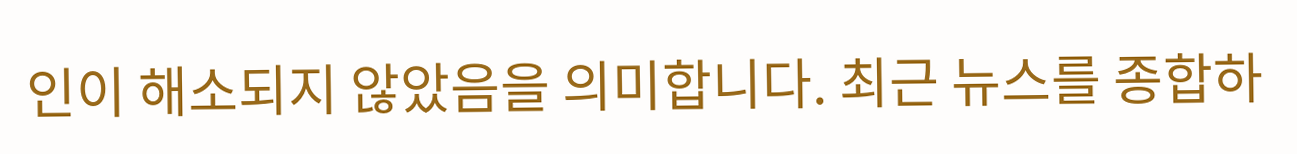인이 해소되지 않았음을 의미합니다. 최근 뉴스를 종합하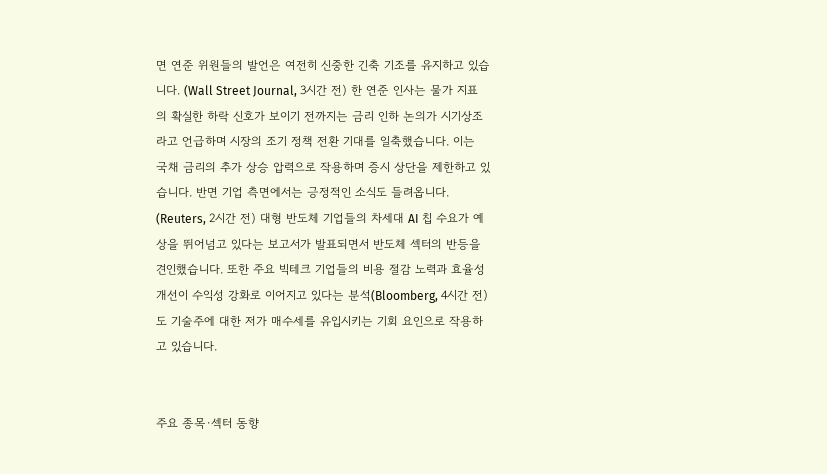면 연준 위원들의 발언은 여전히 신중한 긴축 기조를 유지하고 있습니다. (Wall Street Journal, 3시간 전) 한 연준 인사는 물가 지표의 확실한 하락 신호가 보이기 전까지는 금리 인하 논의가 시기상조라고 언급하며 시장의 조기 정책 전환 기대를 일축했습니다. 이는 국채 금리의 추가 상승 압력으로 작용하며 증시 상단을 제한하고 있습니다. 반면 기업 측면에서는 긍정적인 소식도 들려옵니다. (Reuters, 2시간 전) 대형 반도체 기업들의 차세대 AI 칩 수요가 예상을 뛰어넘고 있다는 보고서가 발표되면서 반도체 섹터의 반등을 견인했습니다. 또한 주요 빅테크 기업들의 비용 절감 노력과 효율성 개선이 수익성 강화로 이어지고 있다는 분석(Bloomberg, 4시간 전)도 기술주에 대한 저가 매수세를 유입시키는 기회 요인으로 작용하고 있습니다.


주요 종목·섹터 동향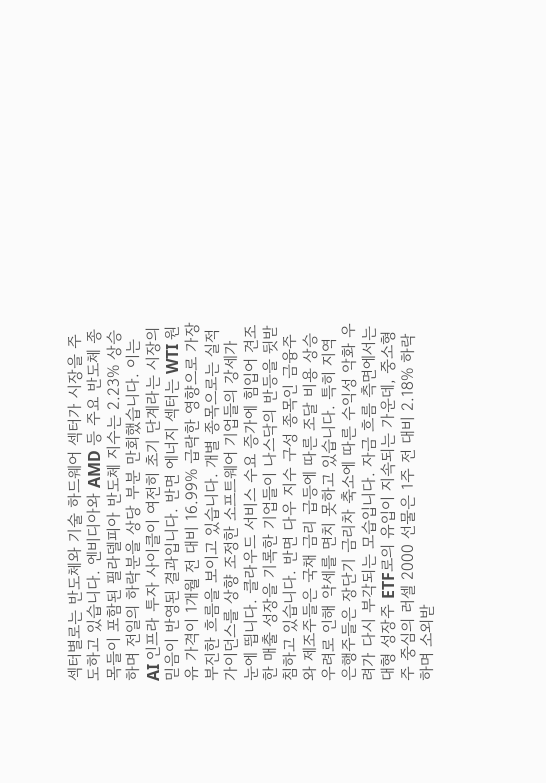섹터별로는 반도체와 기술 하드웨어 섹터가 시장을 주도하고 있습니다. 엔비디아와 AMD 등 주요 반도체 종목들이 포함된 필라델피아 반도체 지수는 2.23% 상승하며 전일의 하락분을 상당 부분 만회했습니다. 이는 AI 인프라 투자 사이클이 여전히 초기 단계라는 시장의 믿음이 반영된 결과입니다. 반면 에너지 섹터는 WTI 원유 가격이 1개월 전 대비 16.99% 급락한 영향으로 가장 부진한 흐름을 보이고 있습니다. 개별 종목으로는 실적 가이던스를 상향 조정한 소프트웨어 기업들의 강세가 눈에 띕니다. 클라우드 서비스 수요 증가에 힘입어 견조한 매출 성장을 기록한 기업들이 나스닥의 반등을 뒷받침하고 있습니다. 반면 다우 지수 구성 종목인 금융주와 제조주들은 국채 금리 급등에 따른 조달 비용 상승 우려로 인해 약세를 면치 못하고 있습니다. 특히 지역 은행주들은 장단기 금리차 축소에 따른 수익성 악화 우려가 다시 부각되는 모습입니다. 자금 흐름 측면에서는 대형 성장주 ETF로의 유입이 지속되는 가운데, 중소형주 중심의 러셀 2000 선물은 1주 전 대비 2.18% 하락하며 소외받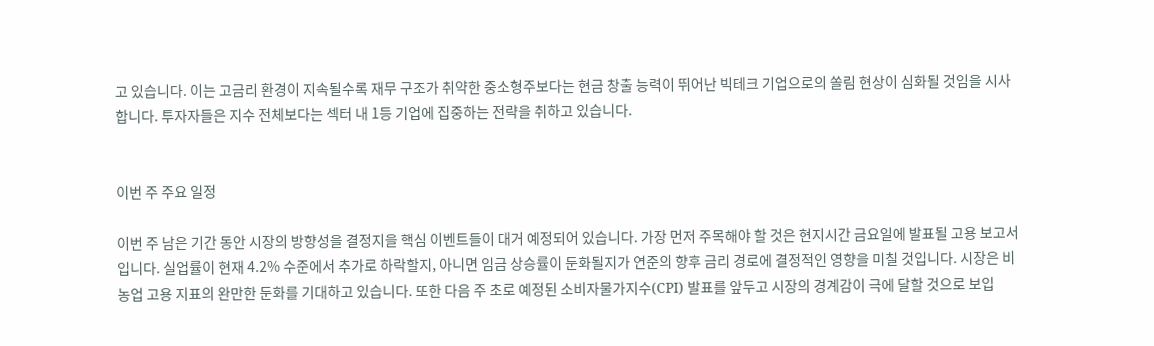고 있습니다. 이는 고금리 환경이 지속될수록 재무 구조가 취약한 중소형주보다는 현금 창출 능력이 뛰어난 빅테크 기업으로의 쏠림 현상이 심화될 것임을 시사합니다. 투자자들은 지수 전체보다는 섹터 내 1등 기업에 집중하는 전략을 취하고 있습니다.


이번 주 주요 일정

이번 주 남은 기간 동안 시장의 방향성을 결정지을 핵심 이벤트들이 대거 예정되어 있습니다. 가장 먼저 주목해야 할 것은 현지시간 금요일에 발표될 고용 보고서입니다. 실업률이 현재 4.2% 수준에서 추가로 하락할지, 아니면 임금 상승률이 둔화될지가 연준의 향후 금리 경로에 결정적인 영향을 미칠 것입니다. 시장은 비농업 고용 지표의 완만한 둔화를 기대하고 있습니다. 또한 다음 주 초로 예정된 소비자물가지수(CPI) 발표를 앞두고 시장의 경계감이 극에 달할 것으로 보입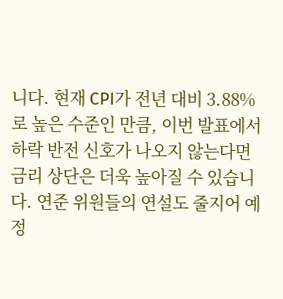니다. 현재 CPI가 전년 대비 3.88%로 높은 수준인 만큼, 이번 발표에서 하락 반전 신호가 나오지 않는다면 금리 상단은 더욱 높아질 수 있습니다. 연준 위원들의 연설도 줄지어 예정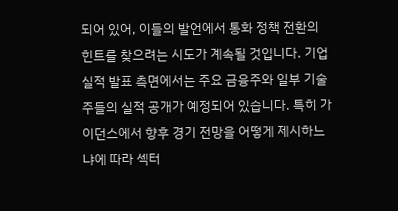되어 있어, 이들의 발언에서 통화 정책 전환의 힌트를 찾으려는 시도가 계속될 것입니다. 기업 실적 발표 측면에서는 주요 금융주와 일부 기술주들의 실적 공개가 예정되어 있습니다. 특히 가이던스에서 향후 경기 전망을 어떻게 제시하느냐에 따라 섹터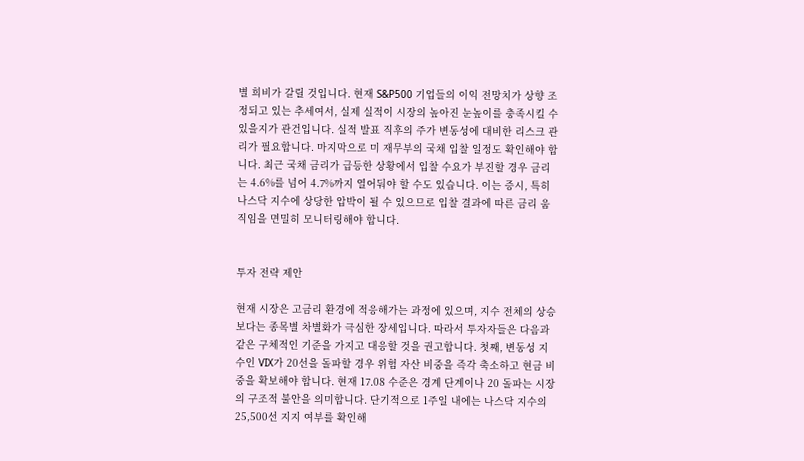별 희비가 갈릴 것입니다. 현재 S&P500 기업들의 이익 전망치가 상향 조정되고 있는 추세여서, 실제 실적이 시장의 높아진 눈높이를 충족시킬 수 있을지가 관건입니다. 실적 발표 직후의 주가 변동성에 대비한 리스크 관리가 필요합니다. 마지막으로 미 재무부의 국채 입찰 일정도 확인해야 합니다. 최근 국채 금리가 급등한 상황에서 입찰 수요가 부진할 경우 금리는 4.6%를 넘어 4.7%까지 열어둬야 할 수도 있습니다. 이는 증시, 특히 나스닥 지수에 상당한 압박이 될 수 있으므로 입찰 결과에 따른 금리 움직임을 면밀히 모니터링해야 합니다.


투자 전략 제안

현재 시장은 고금리 환경에 적응해가는 과정에 있으며, 지수 전체의 상승보다는 종목별 차별화가 극심한 장세입니다. 따라서 투자자들은 다음과 같은 구체적인 기준을 가지고 대응할 것을 권고합니다. 첫째, 변동성 지수인 VIX가 20선을 돌파할 경우 위험 자산 비중을 즉각 축소하고 현금 비중을 확보해야 합니다. 현재 17.08 수준은 경계 단계이나 20 돌파는 시장의 구조적 불안을 의미합니다. 단기적으로 1주일 내에는 나스닥 지수의 25,500선 지지 여부를 확인해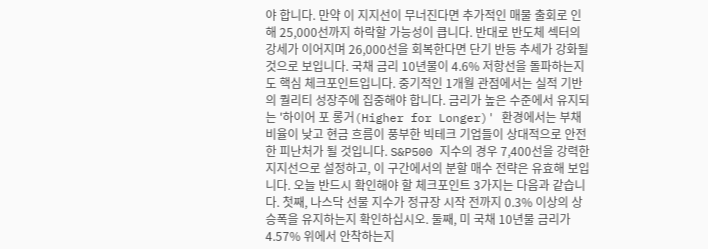야 합니다. 만약 이 지지선이 무너진다면 추가적인 매물 출회로 인해 25,000선까지 하락할 가능성이 큽니다. 반대로 반도체 섹터의 강세가 이어지며 26,000선을 회복한다면 단기 반등 추세가 강화될 것으로 보입니다. 국채 금리 10년물이 4.6% 저항선을 돌파하는지도 핵심 체크포인트입니다. 중기적인 1개월 관점에서는 실적 기반의 퀄리티 성장주에 집중해야 합니다. 금리가 높은 수준에서 유지되는 '하이어 포 롱거(Higher for Longer)' 환경에서는 부채 비율이 낮고 현금 흐름이 풍부한 빅테크 기업들이 상대적으로 안전한 피난처가 될 것입니다. S&P500 지수의 경우 7,400선을 강력한 지지선으로 설정하고, 이 구간에서의 분할 매수 전략은 유효해 보입니다. 오늘 반드시 확인해야 할 체크포인트 3가지는 다음과 같습니다. 첫째, 나스닥 선물 지수가 정규장 시작 전까지 0.3% 이상의 상승폭을 유지하는지 확인하십시오. 둘째, 미 국채 10년물 금리가 4.57% 위에서 안착하는지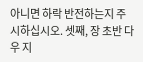아니면 하락 반전하는지 주시하십시오. 셋째, 장 초반 다우 지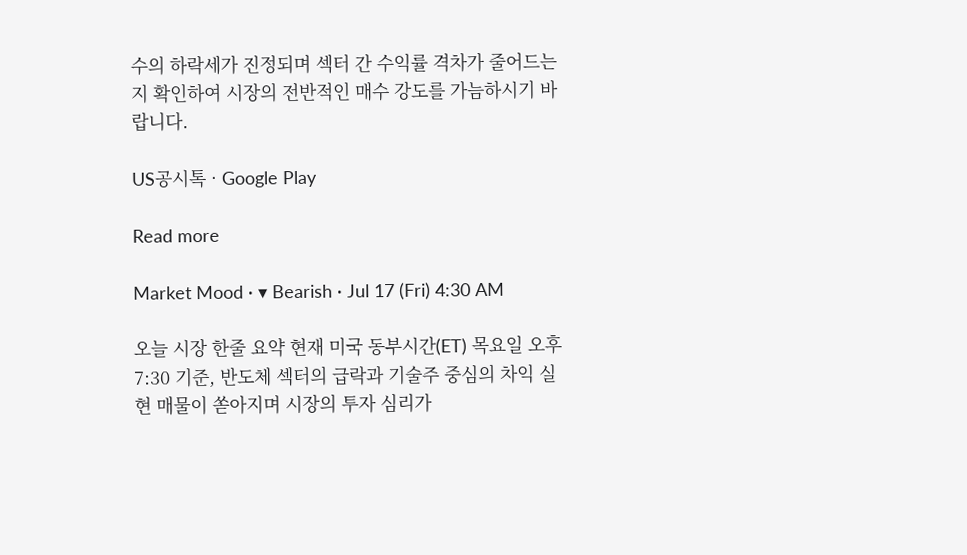수의 하락세가 진정되며 섹터 간 수익률 격차가 줄어드는지 확인하여 시장의 전반적인 매수 강도를 가늠하시기 바랍니다.

US공시톡 · Google Play

Read more

Market Mood · ▾ Bearish · Jul 17 (Fri) 4:30 AM

오늘 시장 한줄 요약 현재 미국 동부시간(ET) 목요일 오후 7:30 기준, 반도체 섹터의 급락과 기술주 중심의 차익 실현 매물이 쏟아지며 시장의 투자 심리가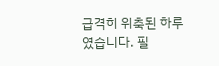급격히 위축된 하루였습니다. 필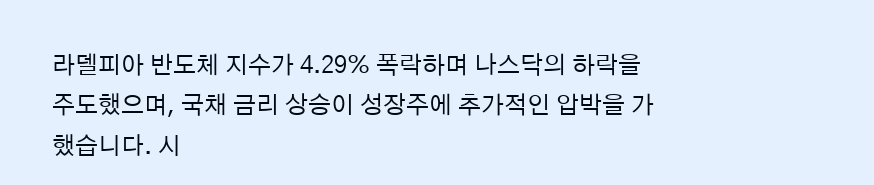라델피아 반도체 지수가 4.29% 폭락하며 나스닥의 하락을 주도했으며, 국채 금리 상승이 성장주에 추가적인 압박을 가했습니다. 시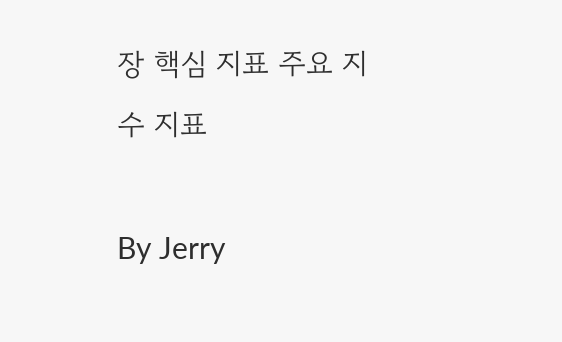장 핵심 지표 주요 지수 지표

By Jerry